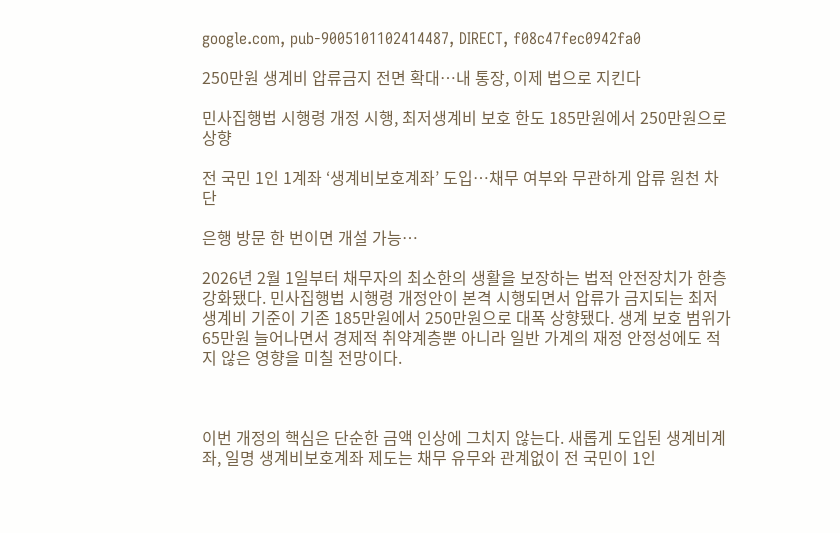google.com, pub-9005101102414487, DIRECT, f08c47fec0942fa0

250만원 생계비 압류금지 전면 확대…내 통장, 이제 법으로 지킨다

민사집행법 시행령 개정 시행, 최저생계비 보호 한도 185만원에서 250만원으로 상향

전 국민 1인 1계좌 ‘생계비보호계좌’ 도입…채무 여부와 무관하게 압류 원천 차단

은행 방문 한 번이면 개설 가능…

2026년 2월 1일부터 채무자의 최소한의 생활을 보장하는 법적 안전장치가 한층 강화됐다. 민사집행법 시행령 개정안이 본격 시행되면서 압류가 금지되는 최저생계비 기준이 기존 185만원에서 250만원으로 대폭 상향됐다. 생계 보호 범위가 65만원 늘어나면서 경제적 취약계층뿐 아니라 일반 가계의 재정 안정성에도 적지 않은 영향을 미칠 전망이다.



이번 개정의 핵심은 단순한 금액 인상에 그치지 않는다. 새롭게 도입된 생계비계좌, 일명 생계비보호계좌 제도는 채무 유무와 관계없이 전 국민이 1인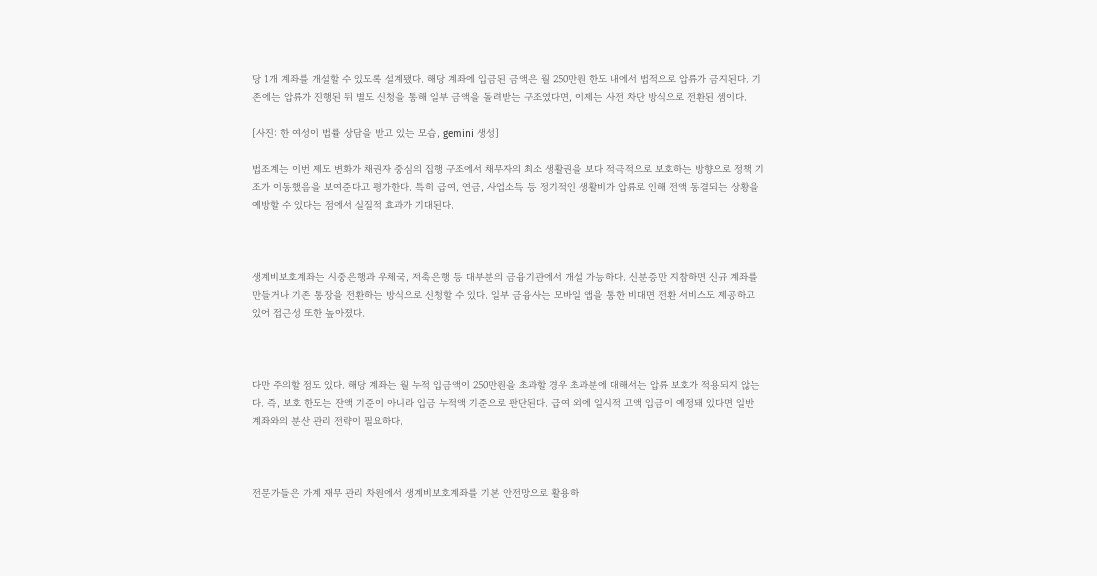당 1개 계좌를 개설할 수 있도록 설계됐다. 해당 계좌에 입금된 금액은 월 250만원 한도 내에서 법적으로 압류가 금지된다. 기존에는 압류가 진행된 뒤 별도 신청을 통해 일부 금액을 돌려받는 구조였다면, 이제는 사전 차단 방식으로 전환된 셈이다.

[사진: 한 여성이 법률 상담을 받고 있는 모습, gemini 생성]

법조계는 이번 제도 변화가 채권자 중심의 집행 구조에서 채무자의 최소 생활권을 보다 적극적으로 보호하는 방향으로 정책 기조가 이동했음을 보여준다고 평가한다. 특히 급여, 연금, 사업소득 등 정기적인 생활비가 압류로 인해 전액 동결되는 상황을 예방할 수 있다는 점에서 실질적 효과가 기대된다.



생계비보호계좌는 시중은행과 우체국, 저축은행 등 대부분의 금융기관에서 개설 가능하다. 신분증만 지참하면 신규 계좌를 만들거나 기존 통장을 전환하는 방식으로 신청할 수 있다. 일부 금융사는 모바일 앱을 통한 비대면 전환 서비스도 제공하고 있어 접근성 또한 높아졌다.



다만 주의할 점도 있다. 해당 계좌는 월 누적 입금액이 250만원을 초과할 경우 초과분에 대해서는 압류 보호가 적용되지 않는다. 즉, 보호 한도는 잔액 기준이 아니라 입금 누적액 기준으로 판단된다. 급여 외에 일시적 고액 입금이 예정돼 있다면 일반 계좌와의 분산 관리 전략이 필요하다.



전문가들은 가계 재무 관리 차원에서 생계비보호계좌를 기본 안전망으로 활용하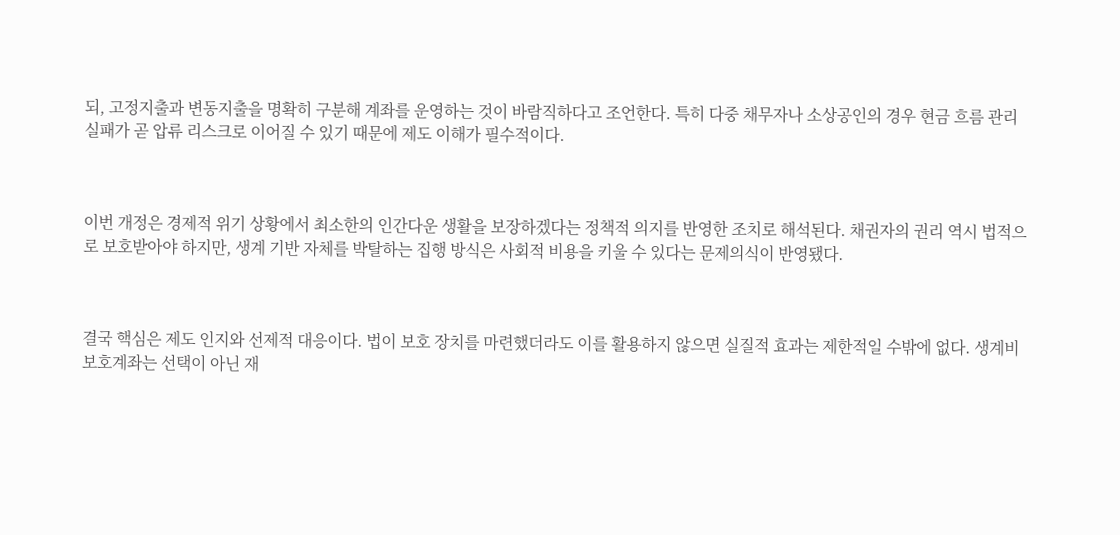되, 고정지출과 변동지출을 명확히 구분해 계좌를 운영하는 것이 바람직하다고 조언한다. 특히 다중 채무자나 소상공인의 경우 현금 흐름 관리 실패가 곧 압류 리스크로 이어질 수 있기 때문에 제도 이해가 필수적이다.



이번 개정은 경제적 위기 상황에서 최소한의 인간다운 생활을 보장하겠다는 정책적 의지를 반영한 조치로 해석된다. 채권자의 권리 역시 법적으로 보호받아야 하지만, 생계 기반 자체를 박탈하는 집행 방식은 사회적 비용을 키울 수 있다는 문제의식이 반영됐다.



결국 핵심은 제도 인지와 선제적 대응이다. 법이 보호 장치를 마련했더라도 이를 활용하지 않으면 실질적 효과는 제한적일 수밖에 없다. 생계비보호계좌는 선택이 아닌 재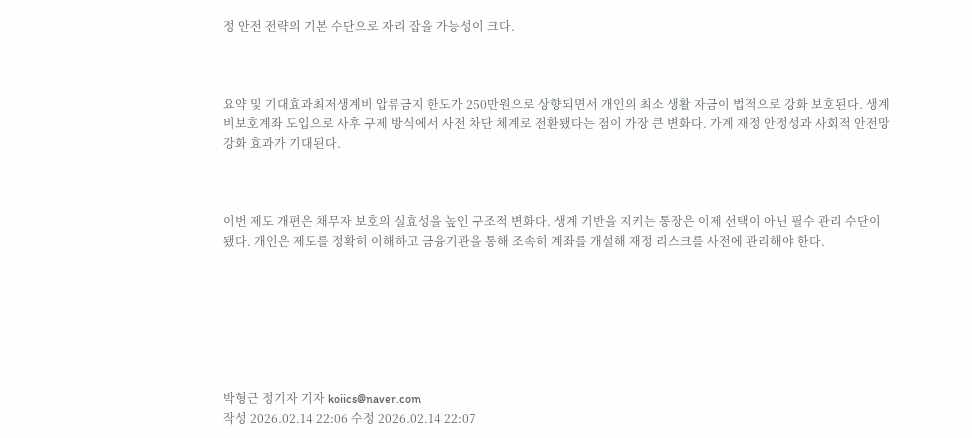정 안전 전략의 기본 수단으로 자리 잡을 가능성이 크다.



요약 및 기대효과최저생계비 압류금지 한도가 250만원으로 상향되면서 개인의 최소 생활 자금이 법적으로 강화 보호된다. 생계비보호계좌 도입으로 사후 구제 방식에서 사전 차단 체계로 전환됐다는 점이 가장 큰 변화다. 가계 재정 안정성과 사회적 안전망 강화 효과가 기대된다.



이번 제도 개편은 채무자 보호의 실효성을 높인 구조적 변화다. 생계 기반을 지키는 통장은 이제 선택이 아닌 필수 관리 수단이 됐다. 개인은 제도를 정확히 이해하고 금융기관을 통해 조속히 계좌를 개설해 재정 리스크를 사전에 관리해야 한다.







박형근 정기자 기자 koiics@naver.com
작성 2026.02.14 22:06 수정 2026.02.14 22:07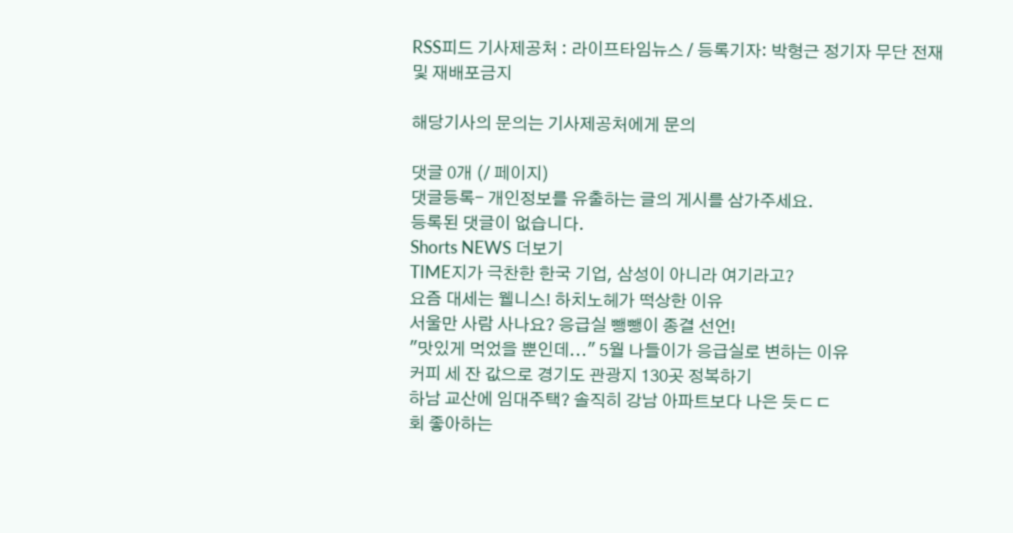RSS피드 기사제공처 : 라이프타임뉴스 / 등록기자: 박형근 정기자 무단 전재 및 재배포금지

해당기사의 문의는 기사제공처에게 문의

댓글 0개 (/ 페이지)
댓글등록- 개인정보를 유출하는 글의 게시를 삼가주세요.
등록된 댓글이 없습니다.
Shorts NEWS 더보기
TIME지가 극찬한 한국 기업, 삼성이 아니라 여기라고?
요즘 대세는 웰니스! 하치노헤가 떡상한 이유
서울만 사람 사나요? 응급실 뺑뺑이 종결 선언!
"맛있게 먹었을 뿐인데..." 5월 나들이가 응급실로 변하는 이유
커피 세 잔 값으로 경기도 관광지 130곳 정복하기
하남 교산에 임대주택? 솔직히 강남 아파트보다 나은 듯ㄷㄷ
회 좋아하는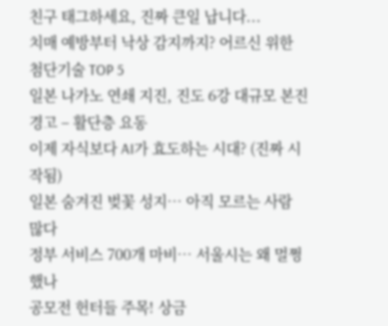친구 태그하세요, 진짜 큰일 납니다...
치매 예방부터 낙상 감지까지? 어르신 위한 첨단기술 TOP 5
일본 나가노 연쇄 지진, 진도 6강 대규모 본진 경고 – 활단층 요동
이제 자식보다 AI가 효도하는 시대? (진짜 시작됨)
일본 숨겨진 벚꽃 성지… 아직 모르는 사람 많다
정부 서비스 700개 마비… 서울시는 왜 멀쩡했나
공모전 헌터들 주목! 상금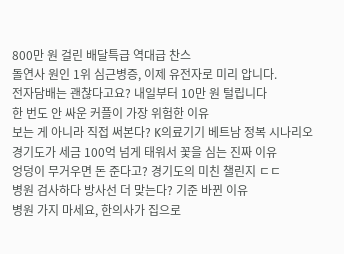800만 원 걸린 배달특급 역대급 찬스
돌연사 원인 1위 심근병증, 이제 유전자로 미리 압니다.
전자담배는 괜찮다고요? 내일부터 10만 원 털립니다
한 번도 안 싸운 커플이 가장 위험한 이유
보는 게 아니라 직접 써본다? K의료기기 베트남 정복 시나리오
경기도가 세금 100억 넘게 태워서 꽃을 심는 진짜 이유
엉덩이 무거우면 돈 준다고? 경기도의 미친 챌린지 ㄷㄷ
병원 검사하다 방사선 더 맞는다? 기준 바뀐 이유
병원 가지 마세요, 한의사가 집으로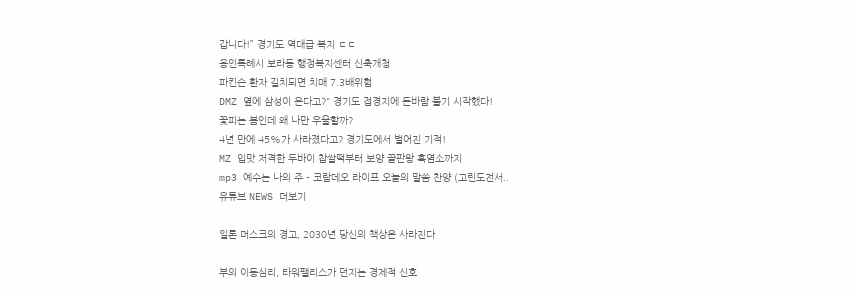갑니다!” 경기도 역대급 복지 ㄷㄷ
용인특례시 보라동 행정복지센터 신축개청
파킨슨 환자 길치되면 치매 7.3배위험
DMZ 옆에 삼성이 온다고?" 경기도 접경지에 돈바람 불기 시작했다!
꽃피는 봄인데 왜 나만 우울할까?
4년 만에 45%가 사라졌다고? 경기도에서 벌어진 기적!
MZ 입맛 저격한 두바이 찹쌀떡부터 보양 끝판왕 흑염소까지
mp3 예수는 나의 주 - 코람데오 라이프 오늘의 말씀 찬양 (고린도전서..
유튜브 NEWS 더보기

일론 머스크의 경고, 2030년 당신의 책상은 사라진다

부의 이동심리, 타워팰리스가 던지는 경제적 신호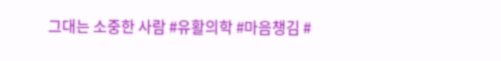그대는 소중한 사람 #유활의학 #마음챙김 #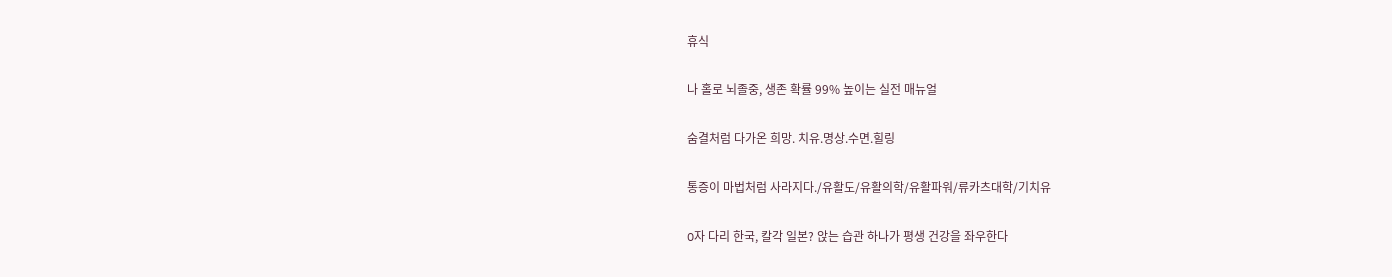휴식

나 홀로 뇌졸중, 생존 확률 99% 높이는 실전 매뉴얼

숨결처럼 다가온 희망. 치유.명상.수면.힐링

통증이 마법처럼 사라지다./유활도/유활의학/유활파워/류카츠대학/기치유

O자 다리 한국, 칼각 일본? 앉는 습관 하나가 평생 건강을 좌우한다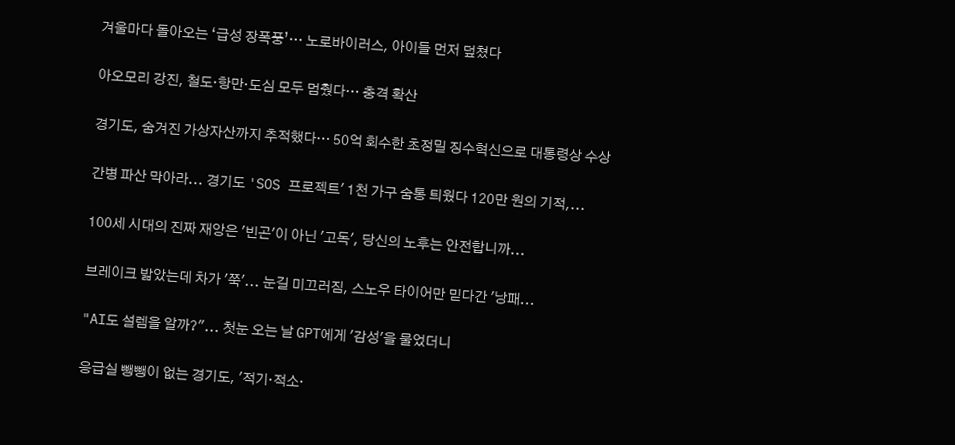겨울마다 돌아오는 ‘급성 장폭풍’… 노로바이러스, 아이들 먼저 덮쳤다

아오모리 강진, 철도·항만·도심 모두 멈췄다… 충격 확산

경기도, 숨겨진 가상자산까지 추적했다… 50억 회수한 초정밀 징수혁신으로 대통령상 수상

간병 파산 막아라... 경기도 'SOS 프로젝트' 1천 가구 숨통 틔웠다 120만 원의 기적,...

100세 시대의 진짜 재앙은 '빈곤'이 아닌 '고독', 당신의 노후는 안전합니까...

브레이크 밟았는데 차가 '쭉'... 눈길 미끄러짐, 스노우 타이어만 믿다간 '낭패...

"AI도 설렘을 알까?"... 첫눈 오는 날 GPT에게 '감성'을 물었더니

응급실 뺑뺑이 없는 경기도, '적기·적소·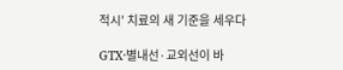적시' 치료의 새 기준을 세우다

GTX·별내선·교외선이 바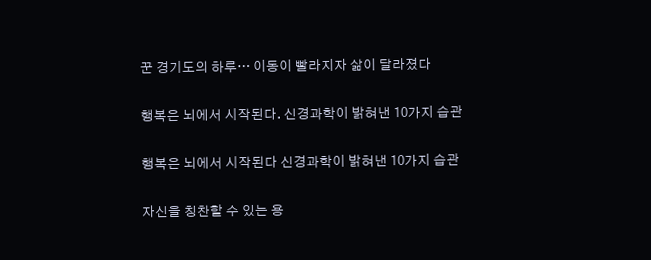꾼 경기도의 하루… 이동이 빨라지자 삶이 달라졌다

행복은 뇌에서 시작된다. 신경과학이 밝혀낸 10가지 습관

행복은 뇌에서 시작된다 신경과학이 밝혀낸 10가지 습관

자신을 칭찬할 수 있는 용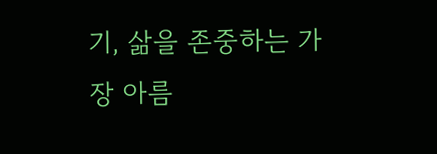기, 삶을 존중하는 가장 아름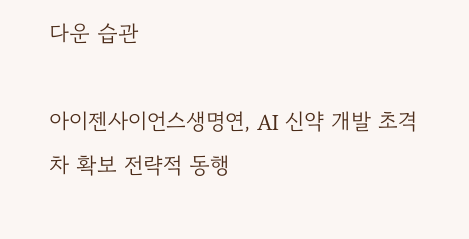다운 습관

아이젠사이언스생명연, AI 신약 개발 초격차 확보 전략적 동행